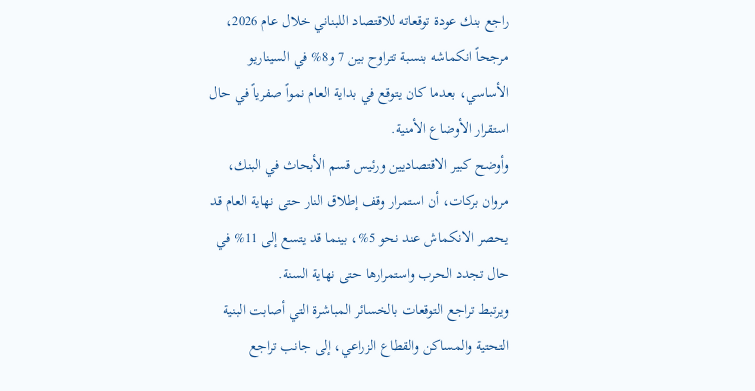راجع بنك عودة توقعاته للاقتصاد اللبناني خلال عام 2026، مرجحاً انكماشه بنسبة تتراوح بين 7 و8% في السيناريو الأساسي، بعدما كان يتوقع في بداية العام نمواً صفرياً في حال استقرار الأوضاع الأمنية.
وأوضح كبير الاقتصاديين ورئيس قسم الأبحاث في البنك، مروان بركات، أن استمرار وقف إطلاق النار حتى نهاية العام قد يحصر الانكماش عند نحو 5%، بينما قد يتسع إلى 11% في حال تجدد الحرب واستمرارها حتى نهاية السنة.
ويرتبط تراجع التوقعات بالخسائر المباشرة التي أصابت البنية التحتية والمساكن والقطاع الزراعي، إلى جانب تراجع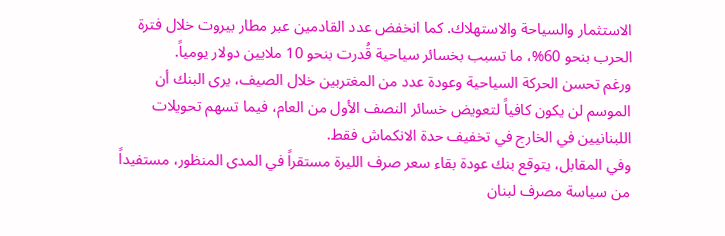الاستثمار والسياحة والاستهلاك. كما انخفض عدد القادمين عبر مطار بيروت خلال فترة الحرب بنحو 60%، ما تسبب بخسائر سياحية قُدرت بنحو 10 ملايين دولار يومياً.
ورغم تحسن الحركة السياحية وعودة عدد من المغتربين خلال الصيف، يرى البنك أن الموسم لن يكون كافياً لتعويض خسائر النصف الأول من العام، فيما تسهم تحويلات اللبنانيين في الخارج في تخفيف حدة الانكماش فقط.
وفي المقابل، يتوقع بنك عودة بقاء سعر صرف الليرة مستقراً في المدى المنظور، مستفيداً من سياسة مصرف لبنان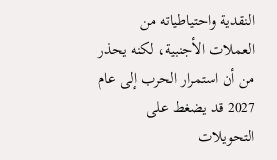النقدية واحتياطياته من العملات الأجنبية، لكنه يحذر من أن استمرار الحرب إلى عام 2027 قد يضغط على التحويلات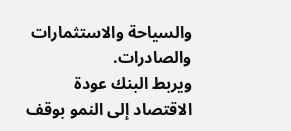والسياحة والاستثمارات والصادرات.
ويربط البنك عودة الاقتصاد إلى النمو بوقف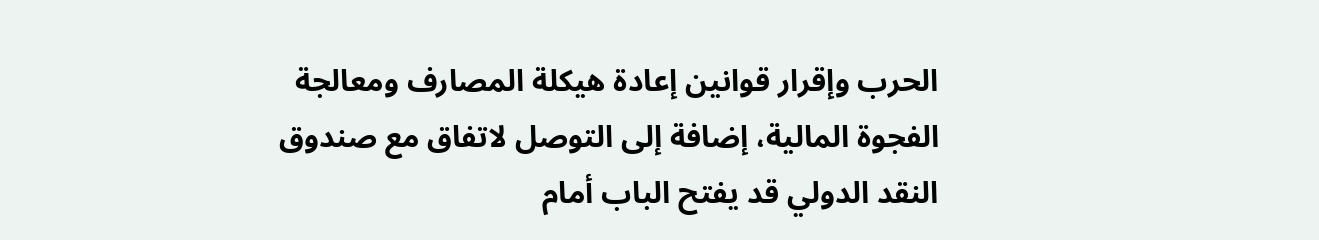الحرب وإقرار قوانين إعادة هيكلة المصارف ومعالجة الفجوة المالية، إضافة إلى التوصل لاتفاق مع صندوق النقد الدولي قد يفتح الباب أمام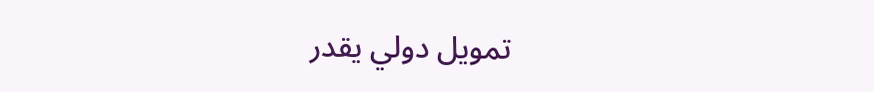تمويل دولي يقدر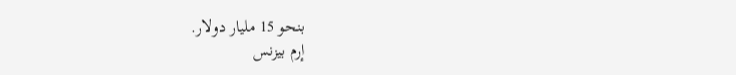بنحو 15 مليار دولار.
إرم بيزنس